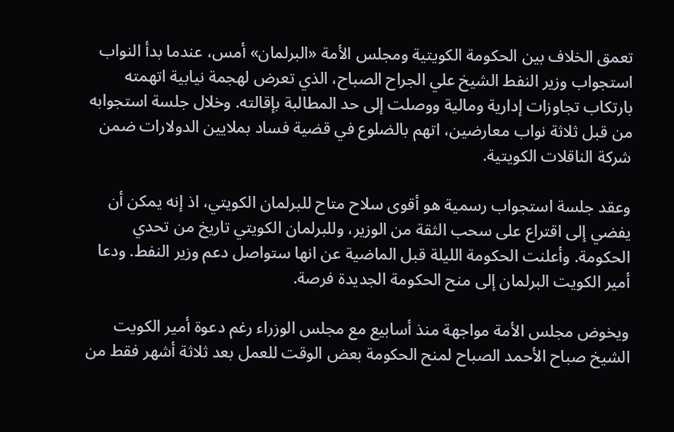تعمق الخلاف بين الحكومة الكويتية ومجلس الأمة «البرلمان» أمس، عندما بدأ النواب استجواب وزير النفط الشيخ علي الجراح الصباح، الذي تعرض لهجمة نيابية اتهمته بارتكاب تجاوزات إدارية ومالية ووصلت إلى حد المطالبة بإقالته. وخلال جلسة استجوابه من قبل ثلاثة نواب معارضين، اتهم بالضلوع في قضية فساد بملايين الدولارات ضمن شركة الناقلات الكويتية.

وعقد جلسة استجواب رسمية هو أقوى سلاح متاح للبرلمان الكويتي، اذ إنه يمكن أن يفضي إلى اقتراع على سحب الثقة من الوزير، وللبرلمان الكويتي تاريخ من تحدي الحكومة. وأعلنت الحكومة الليلة قبل الماضية عن انها ستواصل دعم وزير النفط. ودعا أمير الكويت البرلمان إلى منح الحكومة الجديدة فرصة.

ويخوض مجلس الأمة مواجهة منذ أسابيع مع مجلس الوزراء رغم دعوة أمير الكويت الشيخ صباح الأحمد الصباح لمنح الحكومة بعض الوقت للعمل بعد ثلاثة أشهر فقط من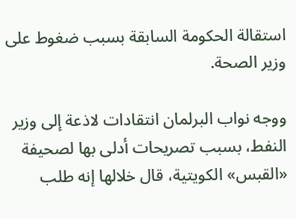استقالة الحكومة السابقة بسبب ضغوط على وزير الصحة.

ووجه نواب البرلمان انتقادات لاذعة إلى وزير النفط، بسبب تصريحات أدلى بها لصحيفة «القبس» الكويتية، قال خلالها إنه طلب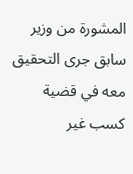المشورة من وزير سابق جرى التحقيق معه في قضية كسب غير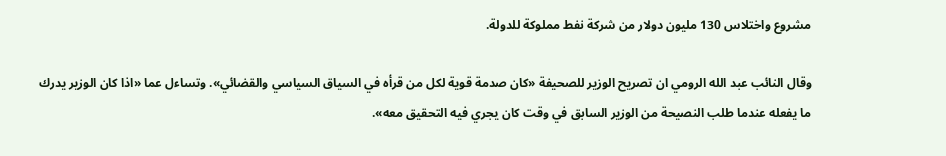مشروع واختلاس 130 مليون دولار من شركة نفط مملوكة للدولة.

وقال النائب عبد الله الرومي ان تصريح الوزير للصحيفة «كان صدمة قوية لكل من قرأه في السياق السياسي والقضائي». وتساءل عما «اذا كان الوزير يدرك ما يفعله عندما طلب النصيحة من الوزير السابق في وقت كان يجري فيه التحقيق معه».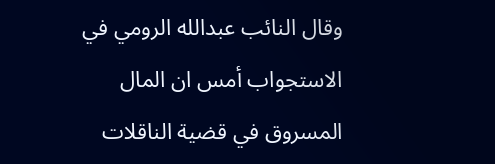وقال النائب عبدالله الرومي في الاستجواب أمس ان المال المسروق في قضية الناقلات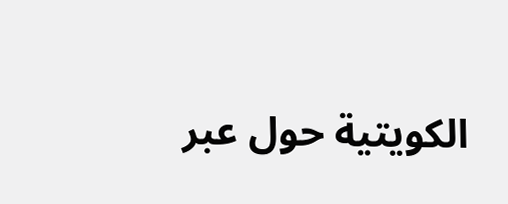الكويتية حول عبر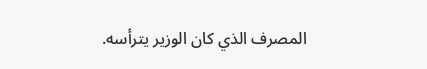المصرف الذي كان الوزير يترأسه.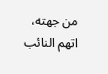من جهته، اتهم النائب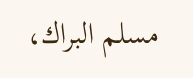مسلم البراك،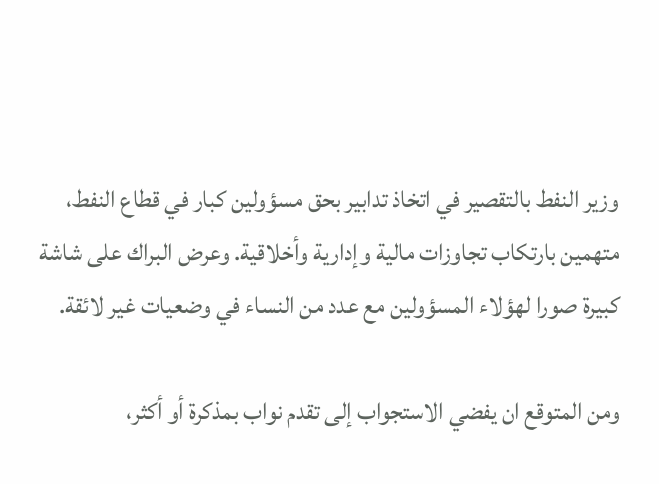وزير النفط بالتقصير في اتخاذ تدابير بحق مسؤولين كبار في قطاع النفط، متهمين بارتكاب تجاوزات مالية وإدارية وأخلاقية. وعرض البراك على شاشة كبيرة صورا لهؤلاء المسؤولين مع عدد من النساء في وضعيات غير لائقة.

ومن المتوقع ان يفضي الاستجواب إلى تقدم نواب بمذكرة أو أكثر،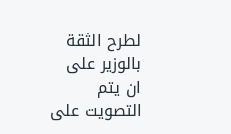لطرح الثقة بالوزير على ان يتم التصويت على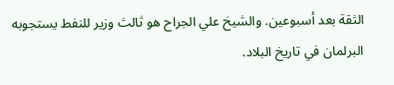الثقة بعد أسبوعين. والشيخ علي الجراح هو ثالث وزير للنفط يستجوبه البرلمان في تاريخ البلاد.